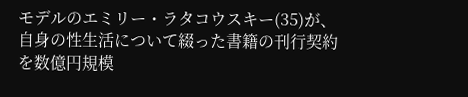モデルのエミリー・ラタコウスキー(35)が、自身の性生活について綴った書籍の刊行契約を数億円規模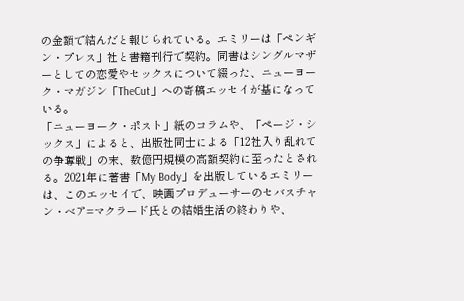の金額で結んだと報じられている。エミリーは「ペンギン・プレス」社と書籍刊行で契約。同書はシングルマザーとしての恋愛やセックスについて綴った、ニューヨーク・マガジン「TheCut」への寄稿エッセイが基になっている。
「ニューヨーク・ポスト」紙のコラムや、「ページ・シックス」によると、出版社同士による「12社入り乱れての争奪戦」の末、数億円規模の高額契約に至ったとされる。2021年に著書「My Body」を出版しているエミリーは、このエッセイで、映画プロデューサーのセバスチャン・ベア=マクラード氏との結婚生活の終わりや、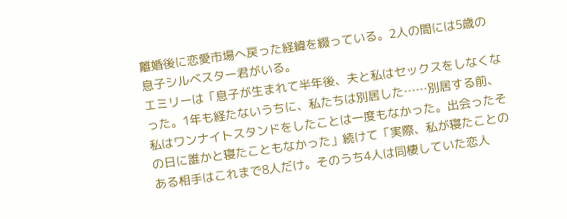離婚後に恋愛市場へ戻った経緯を綴っている。2人の間には5歳の息子シルベスター君がいる。
エミリーは「息子が生まれて半年後、夫と私はセックスをしなくなった。1年も経たないうちに、私たちは別居した……別居する前、私はワンナイトスタンドをしたことは一度もなかった。出会ったその日に誰かと寝たこともなかった」続けて「実際、私が寝たことのある相手はこれまで8人だけ。そのうち4人は同棲していた恋人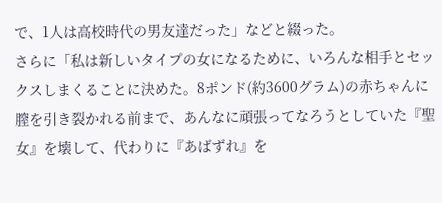で、1人は高校時代の男友達だった」などと綴った。
さらに「私は新しいタイプの女になるために、いろんな相手とセックスしまくることに決めた。8ポンド(約3600グラム)の赤ちゃんに膣を引き裂かれる前まで、あんなに頑張ってなろうとしていた『聖女』を壊して、代わりに『あばずれ』を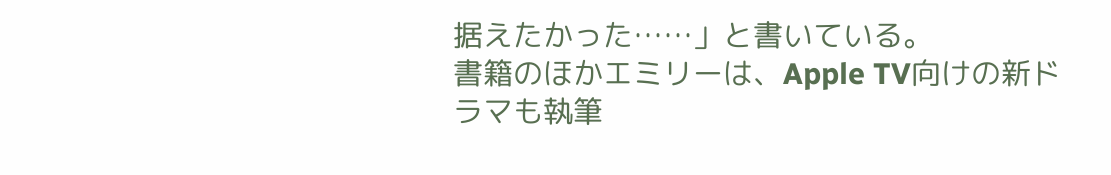据えたかった……」と書いている。
書籍のほかエミリーは、Apple TV向けの新ドラマも執筆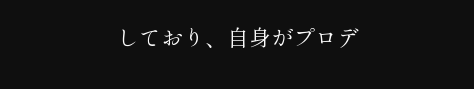しており、自身がプロデ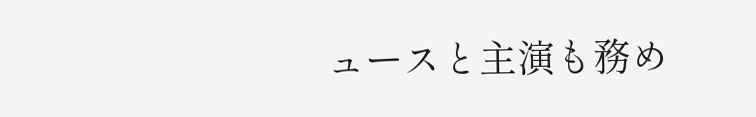ュースと主演も務め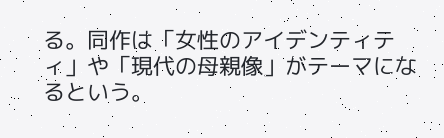る。同作は「女性のアイデンティティ」や「現代の母親像」がテーマになるという。